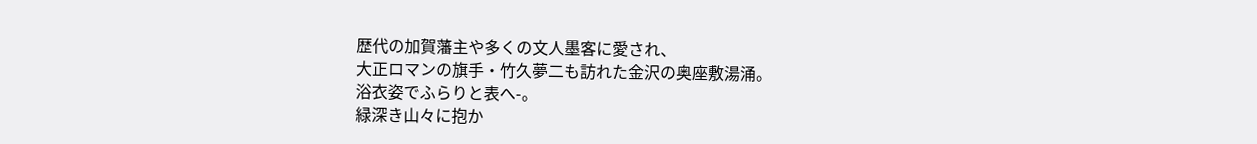歴代の加賀藩主や多くの文人墨客に愛され、
大正ロマンの旗手・竹久夢二も訪れた金沢の奥座敷湯涌。
浴衣姿でふらりと表へ-。
緑深き山々に抱か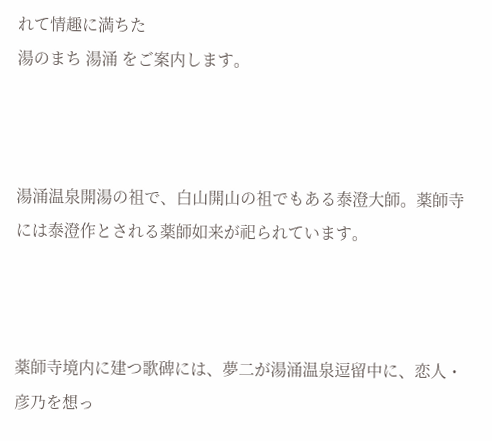れて情趣に満ちた
湯のまち 湯涌 をご案内します。



湯涌温泉開湯の祖で、白山開山の祖でもある泰澄大師。薬師寺には泰澄作とされる薬師如来が祀られています。



薬師寺境内に建つ歌碑には、夢二が湯涌温泉逗留中に、恋人・彦乃を想っ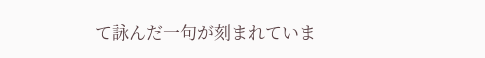て詠んだ一句が刻まれていま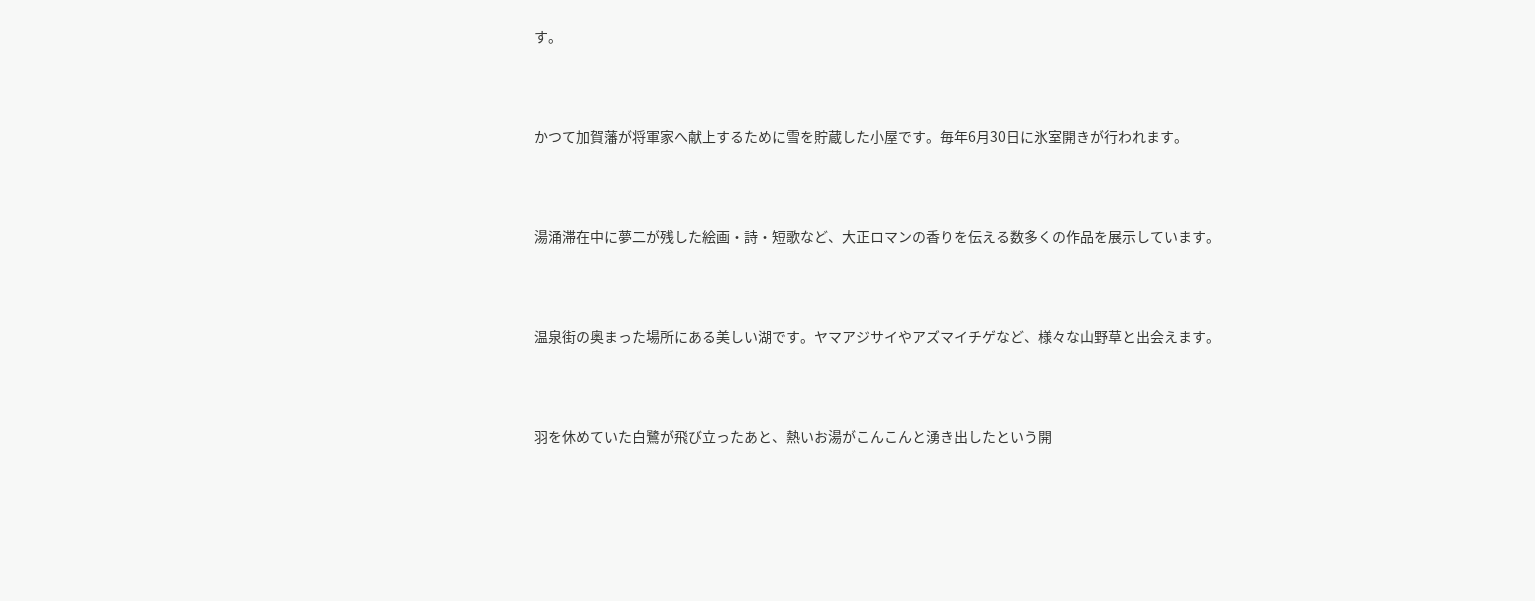す。



かつて加賀藩が将軍家へ献上するために雪を貯蔵した小屋です。毎年6月30日に氷室開きが行われます。



湯涌滞在中に夢二が残した絵画・詩・短歌など、大正ロマンの香りを伝える数多くの作品を展示しています。



温泉街の奥まった場所にある美しい湖です。ヤマアジサイやアズマイチゲなど、様々な山野草と出会えます。



羽を休めていた白鷺が飛び立ったあと、熱いお湯がこんこんと湧き出したという開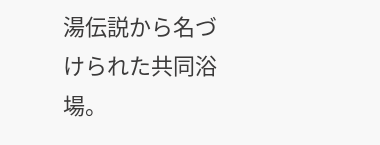湯伝説から名づけられた共同浴場。